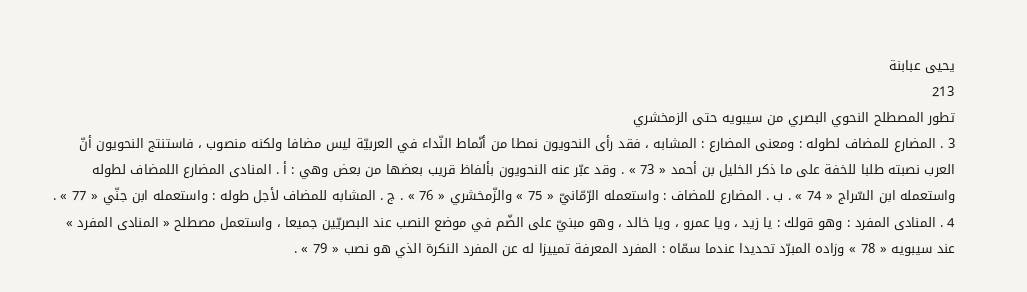يحيى عبابنة
213
تطور المصطلح النحوي البصري من سيبويه حتى الزمخشري
3 . المضارع للمضاف لطوله : ومعنى المضارع : المشابه ، فقد رأى النحويون نمطا من أنّماط النّداء في العربيّة ليس مضافا ولكنه منصوب ، فاستنتج النحويون أنّ العرب نصبته طلبا للخفة على ما ذكر الخليل بن أحمد « 73 » . وقد عبّر عنه النحويون بألفاظ قريب بعضها من بعض وهي : أ . المنادى المضارع اللمضاف لطوله واستعمله ابن السّراج « 74 » . ب . المضارع للمضاف : واستعمله الرّمّانيّ « 75 » والزّمخشري « 76 » . ج . المشابه للمضاف لأجل طوله : واستعمله ابن جنّي « 77 » . 4 . المنادى المفرد : وهو قولك : يا زيد ، ويا عمرو ، ويا خالد ، وهو مبنيّ على الضّم في موضع النصب عند البصريّين جميعا ، واستعمل مصطلح « المنادى المفرد » عند سيبويه « 78 » وزاده المبرّد تحديدا عندما سمّاه : المفرد المعرفة تمييزا له عن المفرد النكرة الذي هو نصب « 79 » .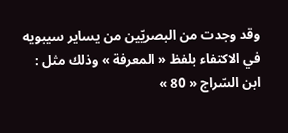وقد وجدت من البصريّين من يساير سيبويه في الاكتفاء بلفظ « المعرفة » وذلك مثل : ابن السّراج « 80 »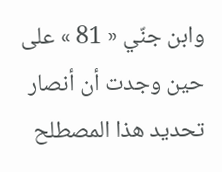وابن جنّي « 81 » على حين وجدت أن أنصار تحديد هذا المصطلح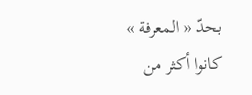بحدّ « المعرفة » كانوا أكثر من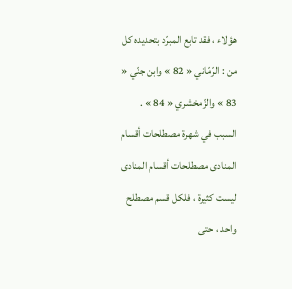هؤلاء ، فقد تابع المبرّد بتحديده كل من : الرّمّاني « 82 » وابن جنّي « 83 » والزّمخشري « 84 » . السبب في شهرة مصطلحات أقسام المنادى مصطلحات أقسام المنادى ليست كثيرة ، فلكل قسم مصطلح واحد ، حتى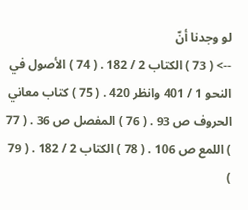لو وجدنا أنّ
--> ( 73 ) الكتاب 2 / 182 . ( 74 ) الأصول في النحو 1 / 401 وانظر 420 . ( 75 ) كتاب معاني الحروف ص 93 . ( 76 ) المفصل ص 36 . ( 77 ) اللمع ص 106 . ( 78 ) الكتاب 2 / 182 . ( 79 )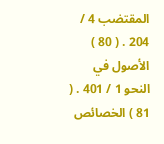المقتضب 4 / 204 . ( 80 ) الأصول في النحو 1 / 401 . ( 81 ) الخصائص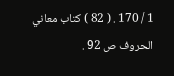1 / 170 . ( 82 ) كتاب معاني الحروف ص 92 .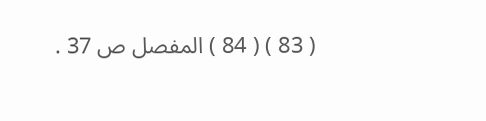( 83 ) ( 84 ) المفصل ص 37 .